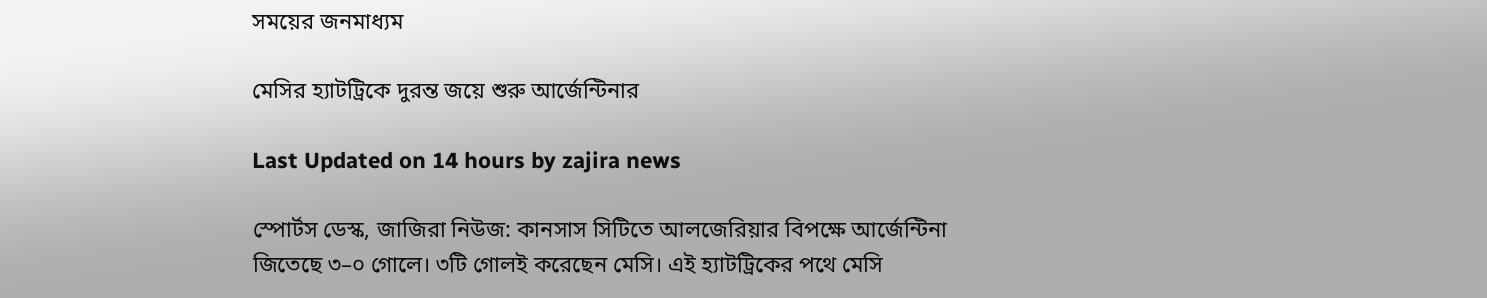সময়ের জনমাধ্যম

মেসির হ্যাটট্রিকে দুরন্ত জয়ে শুরু আর্জেন্টিনার

Last Updated on 14 hours by zajira news

স্পোর্টস ডেস্ক, জাজিরা নিউজ: কানসাস সিটিতে আলজেরিয়ার বিপক্ষে আর্জেন্টিনা জিতেছে ৩–০ গোলে। ৩টি গোলই করেছেন মেসি। এই হ্যাটট্রিকের পথে মেসি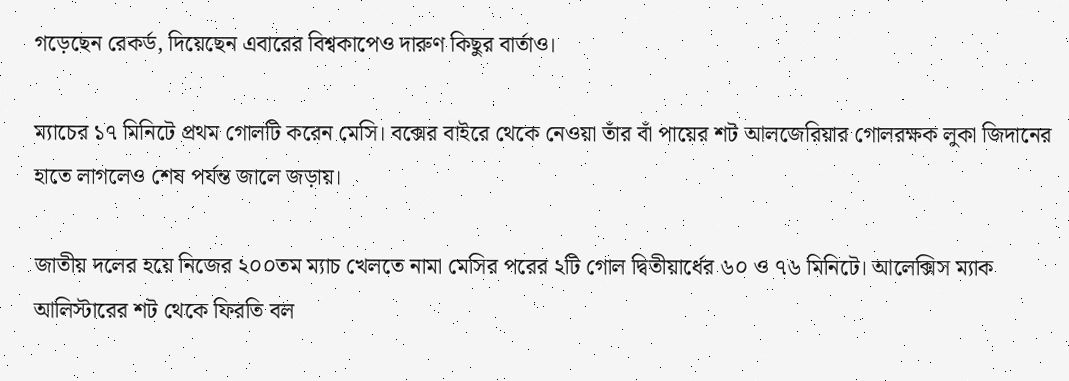গড়েছেন রেকর্ড, দিয়েছেন এবারের বিশ্বকাপেও দারুণ কিছুর বার্তাও।

ম্যাচের ১৭ মিনিটে প্রথম গোলটি করেন মেসি। বক্সের বাইরে থেকে নেওয়া তাঁর বাঁ পায়ের শট আলজেরিয়ার গোলরক্ষক লুকা জিদানের হাতে লাগলেও শেষ পর্যন্ত জালে জড়ায়।

জাতীয় দলের হয়ে নিজের ২০০তম ম্যাচ খেলতে নামা মেসির পরের ২টি গোল দ্বিতীয়ার্ধের ৬০ ও ৭৬ মিনিটে। আলেক্সিস ম্যাক আলিস্টারের শট থেকে ফিরতি বল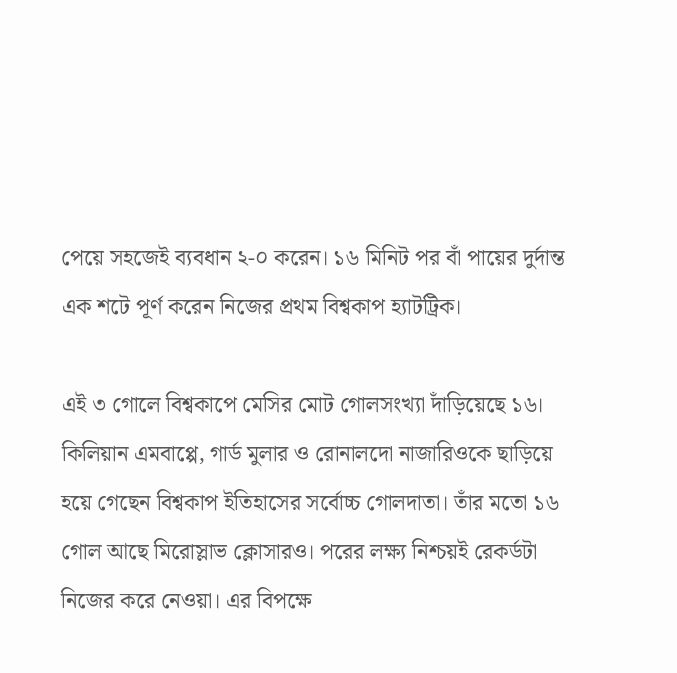পেয়ে সহজেই ব্যবধান ২-০ করেন। ১৬ মিনিট পর বাঁ পায়ের দুর্দান্ত এক শটে পূর্ণ করেন নিজের প্রথম বিশ্বকাপ হ্যাটট্রিক।

এই ৩ গোলে বিশ্বকাপে মেসির মোট গোলসংখ্যা দাঁড়িয়েছে ১৬। কিলিয়ান এমবাপ্পে, গার্ড মুলার ও রোনালদো নাজারিওকে ছাড়িয়ে হয়ে গেছেন বিশ্বকাপ ইতিহাসের সর্বোচ্চ গোলদাতা। তাঁর মতো ১৬ গোল আছে মিরোস্লাভ ক্লোসারও। পরের লক্ষ্য নিশ্চয়ই রেকর্ডটা নিজের করে নেওয়া। এর বিপক্ষে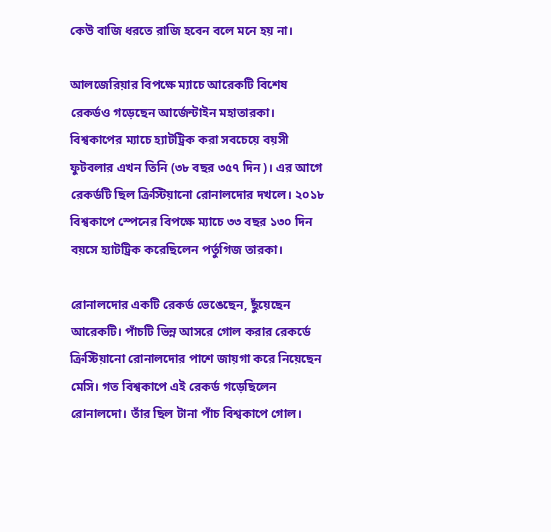কেউ বাজি ধরতে রাজি হবেন বলে মনে হয় না।

আলজেরিয়ার বিপক্ষে ম্যাচে আরেকটি বিশেষ রেকর্ডও গড়েছেন আর্জেন্টাইন মহাতারকা। বিশ্বকাপের ম্যাচে হ্যাটট্রিক করা সবচেয়ে বয়সী ফুটবলার এখন তিনি (৩৮ বছর ৩৫৭ দিন)। এর আগে রেকর্ডটি ছিল ক্রিস্টিয়ানো রোনালদোর দখলে। ২০১৮ বিশ্বকাপে স্পেনের বিপক্ষে ম্যাচে ৩৩ বছর ১৩০ দিন বয়সে হ্যাটট্রিক করেছিলেন পর্তুগিজ তারকা।

রোনালদোর একটি রেকর্ড ভেঙেছেন, ছুঁয়েছেন আরেকটি। পাঁচটি ভিন্ন আসরে গোল করার রেকর্ডে ক্রিস্টিয়ানো রোনালদোর পাশে জায়গা করে নিয়েছেন মেসি। গত বিশ্বকাপে এই রেকর্ড গড়েছিলেন রোনালদো। তাঁর ছিল টানা পাঁচ বিশ্বকাপে গোল।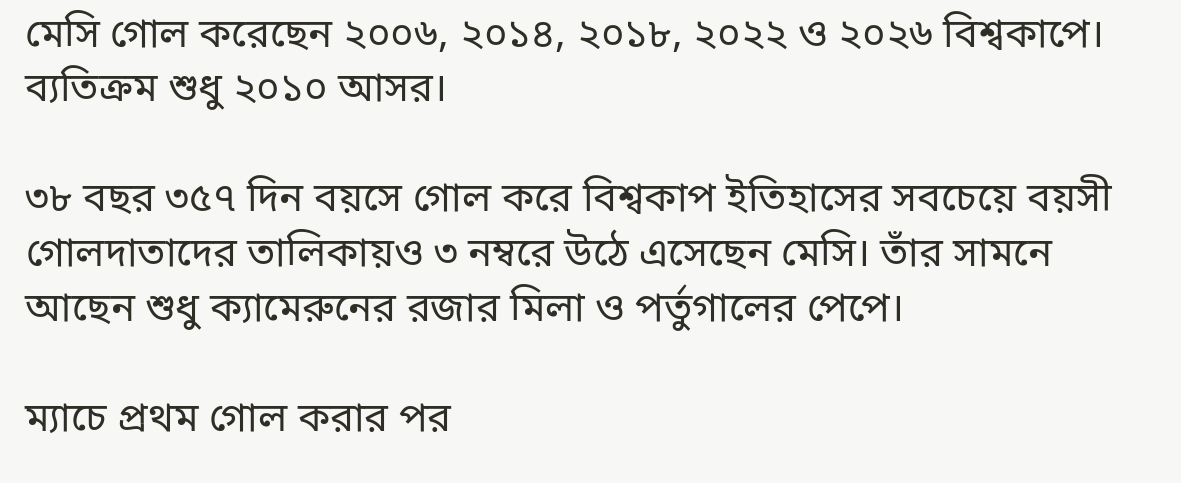মেসি গোল করেছেন ২০০৬, ২০১৪, ২০১৮, ২০২২ ও ২০২৬ বিশ্বকাপে। ব্যতিক্রম শুধু ২০১০ আসর।

৩৮ বছর ৩৫৭ দিন বয়সে গোল করে বিশ্বকাপ ইতিহাসের সবচেয়ে বয়সী গোলদাতাদের তালিকায়ও ৩ নম্বরে উঠে এসেছেন মেসি। তাঁর সামনে আছেন শুধু ক্যামেরুনের রজার মিলা ও পর্তুগালের পেপে।

ম্যাচে প্রথম গোল করার পর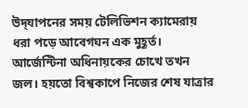উদ্‌যাপনের সময় টেলিভিশন ক্যামেরায় ধরা পড়ে আবেগঘন এক মুহূর্ত। আর্জেন্টিনা অধিনায়কের চোখে তখন জল। হয়তো বিশ্বকাপে নিজের শেষ যাত্রার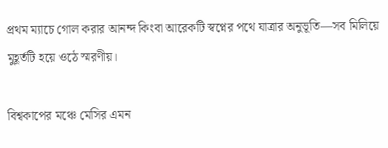প্রথম ম্যাচে গোল করার আনন্দ কিংবা আরেকটি স্বপ্নের পথে যাত্রার অনুভূতি—সব মিলিয়ে মুহূর্তটি হয়ে ওঠে স্মরণীয়।

বিশ্বকাপের মঞ্চে মেসির এমন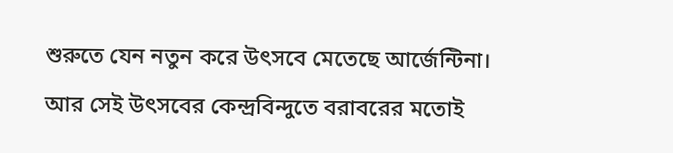শুরুতে যেন নতুন করে উৎসবে মেতেছে আর্জেন্টিনা। আর সেই উৎসবের কেন্দ্রবিন্দুতে বরাবরের মতোই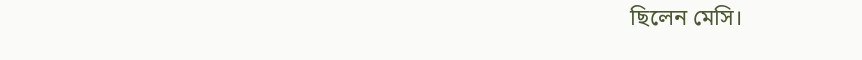ছিলেন মেসি।